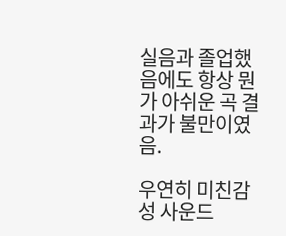실음과 졸업했음에도 항상 뭔가 아쉬운 곡 결과가 불만이였음.

우연히 미친감성 사운드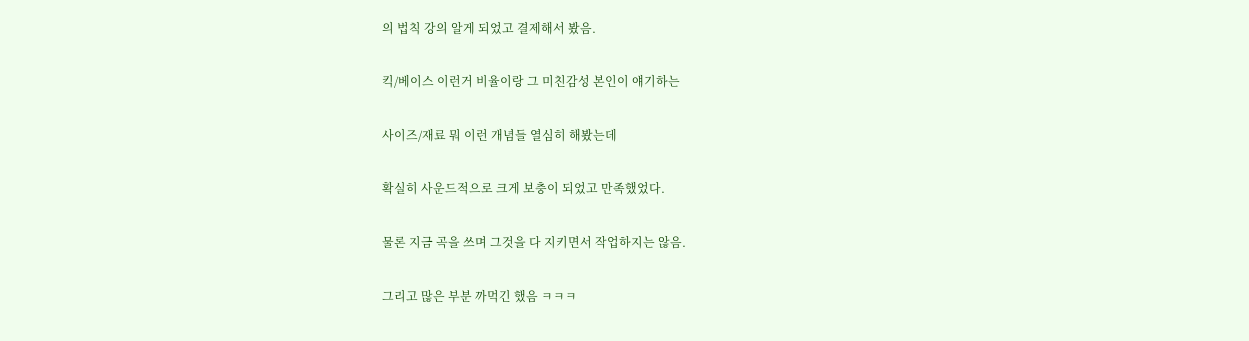의 법칙 강의 알게 되었고 결제해서 봤음.

킥/베이스 이런거 비율이랑 그 미친감성 본인이 얘기하는

사이즈/재료 뭐 이런 개념들 열심히 해봤는데

확실히 사운드적으로 크게 보충이 되었고 만족했었다.

물론 지금 곡을 쓰며 그것을 다 지키면서 작업하지는 않음.

그리고 많은 부분 까먹긴 했음 ㅋㅋㅋ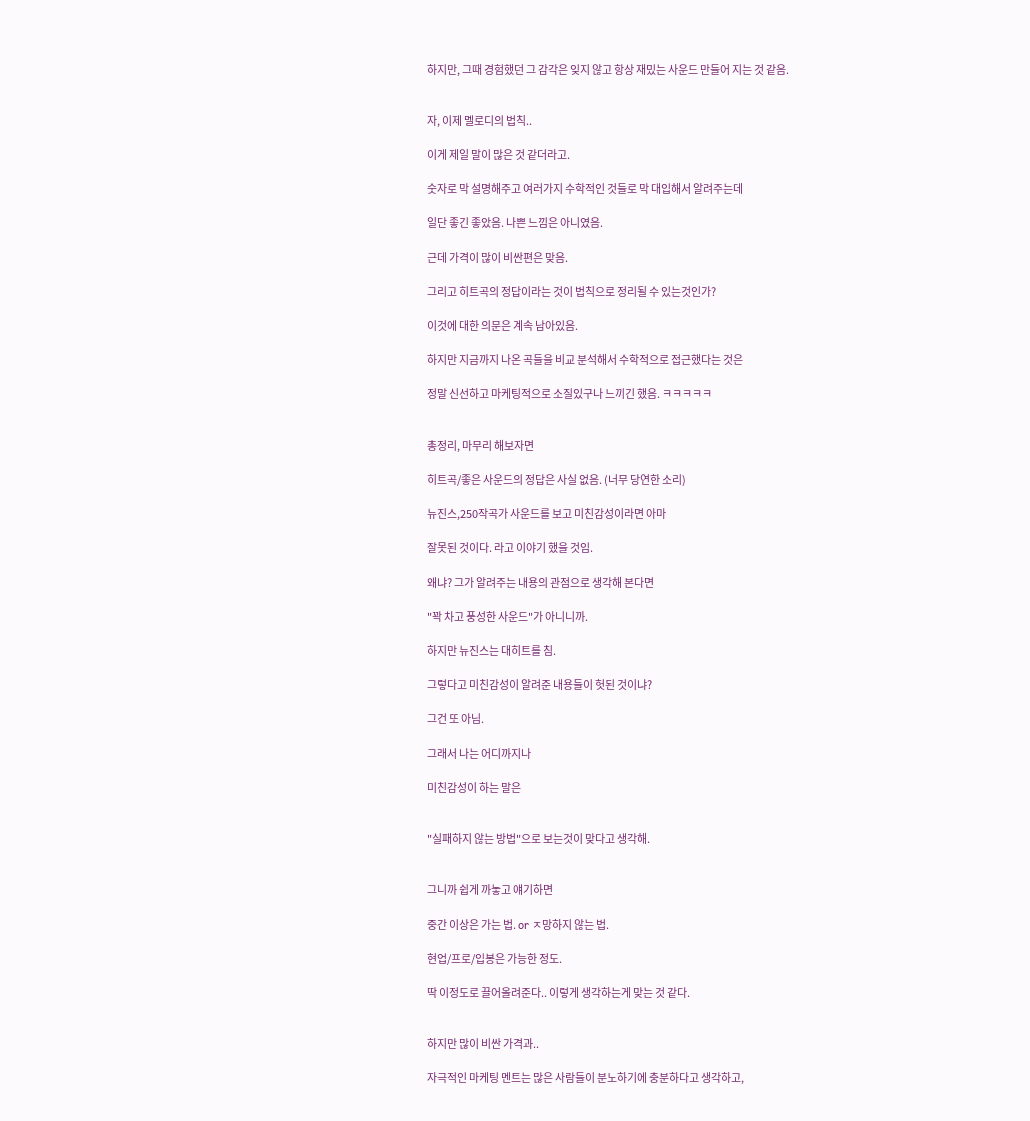하지만, 그때 경험했던 그 감각은 잊지 않고 항상 재밌는 사운드 만들어 지는 것 같음.


자, 이제 멜로디의 법칙..

이게 제일 말이 많은 것 같더라고.

숫자로 막 설명해주고 여러가지 수학적인 것들로 막 대입해서 알려주는데

일단 좋긴 좋았음. 나쁜 느낌은 아니였음.

근데 가격이 많이 비싼편은 맞음.

그리고 히트곡의 정답이라는 것이 법칙으로 정리될 수 있는것인가?

이것에 대한 의문은 계속 남아있음.

하지만 지금까지 나온 곡들을 비교 분석해서 수학적으로 접근했다는 것은

정말 신선하고 마케팅적으로 소질있구나 느끼긴 했음. ㅋㅋㅋㅋㅋ


총정리, 마무리 해보자면

히트곡/좋은 사운드의 정답은 사실 없음. (너무 당연한 소리)

뉴진스,250작곡가 사운드를 보고 미친감성이라면 아마

잘못된 것이다. 라고 이야기 했을 것임.

왜냐? 그가 알려주는 내용의 관점으로 생각해 본다면

"꽉 차고 풍성한 사운드"가 아니니까.

하지만 뉴진스는 대히트를 침.

그렇다고 미친감성이 알려준 내용들이 헛된 것이냐?

그건 또 아님.

그래서 나는 어디까지나

미친감성이 하는 말은


"실패하지 않는 방법"으로 보는것이 맞다고 생각해.


그니까 쉽게 까놓고 얘기하면

중간 이상은 가는 법. or ㅈ망하지 않는 법.

현업/프로/입봉은 가능한 정도.

딱 이정도로 끌어올려준다.. 이렇게 생각하는게 맞는 것 같다.


하지만 많이 비싼 가격과..

자극적인 마케팅 멘트는 많은 사람들이 분노하기에 충분하다고 생각하고,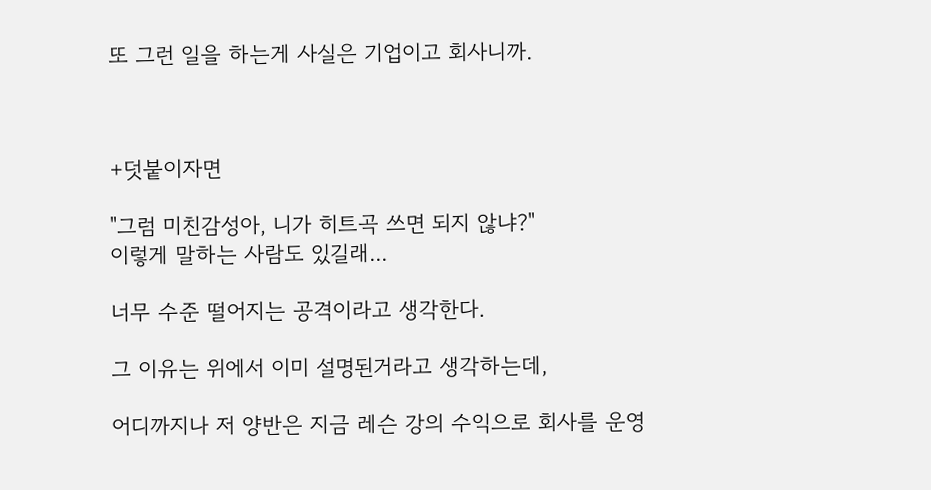또 그런 일을 하는게 사실은 기업이고 회사니까.



+덧붙이자면

"그럼 미친감성아, 니가 히트곡 쓰면 되지 않냐?"
이렇게 말하는 사람도 있길래...

너무 수준 떨어지는 공격이라고 생각한다.

그 이유는 위에서 이미 설명된거라고 생각하는데,

어디까지나 저 양반은 지금 레슨 강의 수익으로 회사를 운영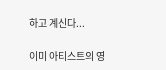하고 계신다...

이미 아티스트의 영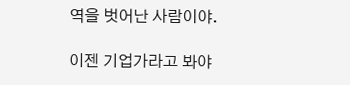역을 벗어난 사람이야.

이젠 기업가라고 봐야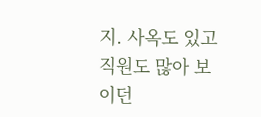지. 사옥도 있고 직원도 많아 보이던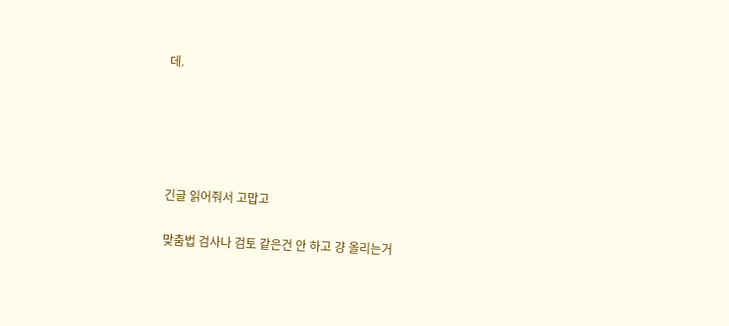데.





긴글 읽어줘서 고맙고

맞춤법 검사나 검토 같은건 안 하고 걍 올리는거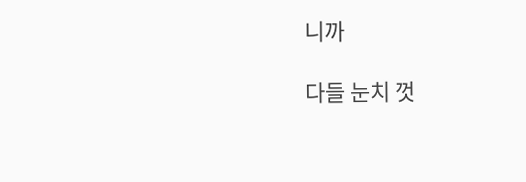니까

다들 눈치 껏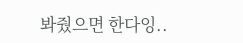봐줬으면 한다잉..